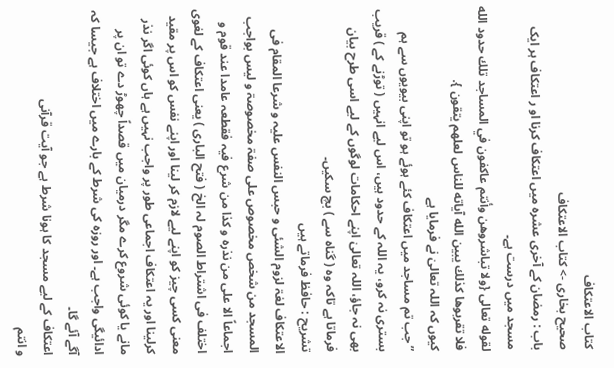کتاب الاعتکاف
صحیح بخاری -> کتاب الاعتکاف
باب : رمضان کے آخری عشرہ میں اعتکاف کرنا او ر اعتکاف ہر ایک مسجد میں درست ہے۔
لقوله تعالى {ولا تباشروهن وأنتم عاكفون في المساجد تلك حدود الله فلا تقربوها كذلك يبين الله آياته للناس لعلهم يتقون }.
کیوں کہ اللہ تعالیٰ نے فرمایا ہے
” جب تم مساجد میں اعتکاف کئے ہوئے ہو تو اپنی بیویوں سے ہم بستری نہ کرو، یہ اللہ کے حدود ہیں، اس لیے انہیں ( توڑنے کے ) قریب بھی نہ جاؤ، اللہ تعالیٰ اپنے احکامات لوگوں کے لیے اسی طرح بیان فرماتا ہے تاکہ وہ ( گناہ سے ) بچ سکیں۔
تشریح : حافظ فرماتے ہیں
الاعتکاف لغۃ لزوم الشئی و حبس النفس علیہ و شرعا المقام فی المسجد من شخص مخصوص علی صفۃ مخصوصۃ و لیس بواجب اجماعاً الا علی من نذرہ و کذا من شرع فیہ فقطعہ عامدا عند قوم و اختلف فی اشتراط الصوم لہ الخ ( فتح الباری ) یعنی اعتکاف کے لغوی معنی کسی چیز کو اپنے لیے لازم کر لینا اور اپنے نفس کو اس پر مقید کرلینا اور یہ اعتکاف اجماعی طور پر واجب نہیں ہے ہاں کوئی اگر نذر مانے یا کوئی شروع کرے مگر درمیان میں قصداً چھوڑ دے تو ان پر ادائیگی واجب ہے۔ اور روزہ کی شرط کے بارے میں اختلاف ہے جیسا کہ آگے آئے گا۔
اعتکاف کے لیے مسجد کا ہونا شرط ہے جو آیت قرآنی
و انتم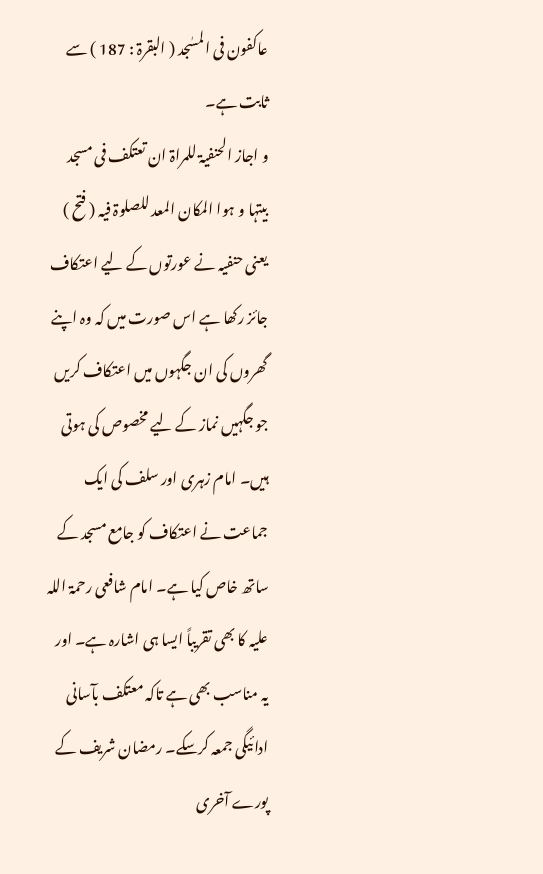عاکفون فی المسٰجد ( البقرۃ : 187 ) سے ثابت ہے۔
و اجاز الحنفیۃ للمراۃ ان تعتکف فی مسجد بیتہا و ہوا المکان المعد للصلوۃ فیہ ( فتح ) یعنی حنفیہ نے عورتوں کے لیے اعتکاف جائز رکھا ہے اس صورت میں کہ وہ اپنے گھروں کی ان جگہوں میں اعتکاف کریں جو جگہیں نماز کے لیے مخصوص کی ہوتی ہیں۔ امام زہری اور سلف کی ایک جماعت نے اعتکاف کو جامع مسجد کے ساتھ خاص کیا ہے۔ امام شافعی رحمۃ اللہ علیہ کا بھی تقریباً ایسا ہی اشارہ ہے۔ اور یہ مناسب بھی ہے تاکہ معتکف بآسانی ادائیگی جمعہ کرسکے۔ رمضان شریف کے پورے آخری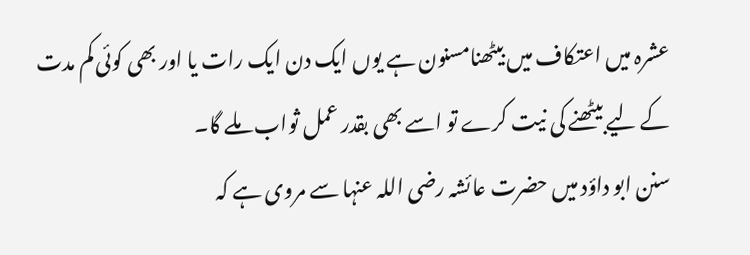عشرہ میں اعتکاف میں بیٹھنامسنون ہے یوں ایک دن ایک رات یا اور بھی کوئی کم مدت کے لیے بیٹھنے کی نیت کرے تو اسے بھی بقدر عمل ثواب ملے گا۔
سنن ابو داؤد میں حضرت عائشہ رضی اللہ عنہا سے مروی ہے کہ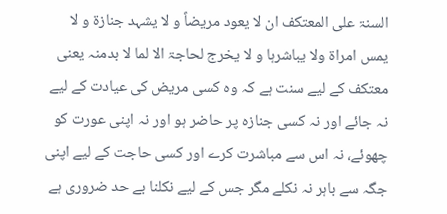السنۃ علی المعتکف ان لا یعود مریضاً و لا یشہد جنازۃ و لا یمس امراۃ ولا یباشرہا و لا یخرج لحاجۃ الا لما لا بدمنہ یعنی معتکف کے لیے سنت ہے کہ وہ کسی مریض کی عیادت کے لیے نہ جائے اور نہ کسی جنازہ پر حاضر ہو اور نہ اپنی عورت کو چھوئے، نہ اس سے مباشرت کرے اور کسی حاجت کے لیے اپنی جگہ سے باہر نہ نکلے مگر جس کے لیے نکلنا بے حد ضروری ہے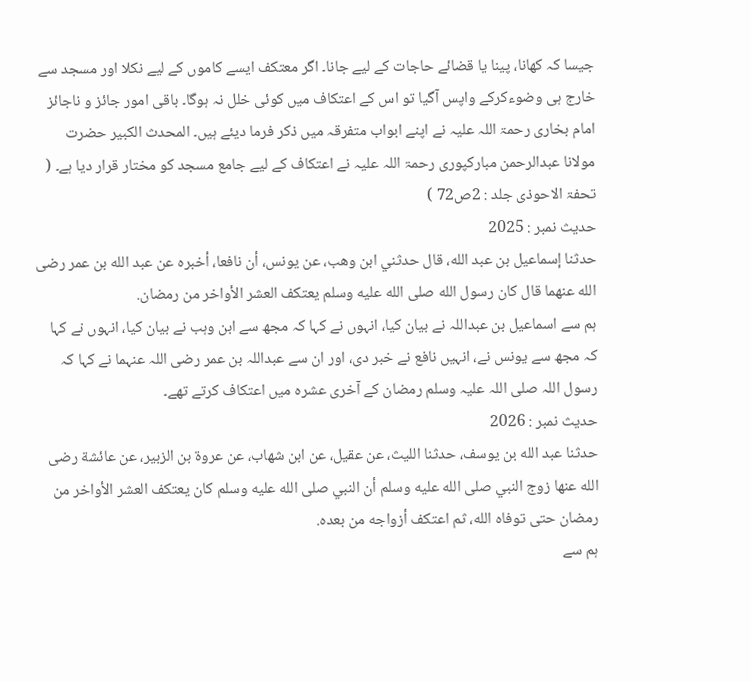جیسا کہ کھانا، پینا یا قضائے حاجات کے لیے جانا۔ اگر معتکف ایسے کاموں کے لیے نکلا اور مسجد سے خارج ہی وضوءکرکے واپس آگیا تو اس کے اعتکاف میں کوئی خلل نہ ہوگا۔ باقی امور جائز و ناجائز امام بخاری رحمۃ اللہ علیہ نے اپنے ابواب متفرقہ میں ذکر فرما دیئے ہیں۔ المحدث الکبیر حضرت مولانا عبدالرحمن مبارکپوری رحمۃ اللہ علیہ نے اعتکاف کے لیے جامع مسجد کو مختار قرار دیا ہے۔ ( تحفۃ الاحوذی جلد : 2ص72 )
حدیث نمبر : 2025
حدثنا إسماعيل بن عبد الله، قال حدثني ابن وهب، عن يونس، أن نافعا، أخبره عن عبد الله بن عمر رضى الله عنهما قال كان رسول الله صلى الله عليه وسلم يعتكف العشر الأواخر من رمضان.
ہم سے اسماعیل بن عبداللہ نے بیان کیا، انہوں نے کہا کہ مجھ سے ابن وہب نے بیان کیا، انہوں نے کہا کہ مجھ سے یونس نے، انہیں نافع نے خبر دی، اور ان سے عبداللہ بن عمر رضی اللہ عنہما نے کہا کہ رسول اللہ صلی اللہ علیہ وسلم رمضان کے آخری عشرہ میں اعتکاف کرتے تھے۔
حدیث نمبر : 2026
حدثنا عبد الله بن يوسف، حدثنا الليث، عن عقيل، عن ابن شهاب، عن عروة بن الزبير، عن عائشة رضى الله عنها زوج النبي صلى الله عليه وسلم أن النبي صلى الله عليه وسلم كان يعتكف العشر الأواخر من رمضان حتى توفاه الله، ثم اعتكف أزواجه من بعده.
ہم سے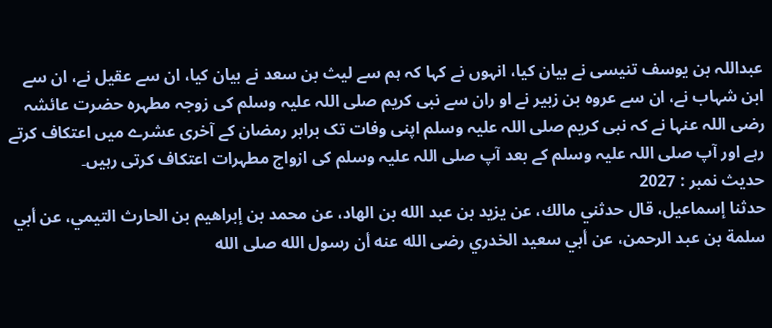عبداللہ بن یوسف تنیسی نے بیان کیا، انہوں نے کہا کہ ہم سے لیث بن سعد نے بیان کیا، ان سے عقیل نے، ان سے ابن شہاب نے، ان سے عروہ بن زبیر نے او ران سے نبی کریم صلی اللہ علیہ وسلم کی زوجہ مطہرہ حضرت عائشہ رضی اللہ عنہا نے کہ نبی کریم صلی اللہ علیہ وسلم اپنی وفات تک برابر رمضان کے آخری عشرے میں اعتکاف کرتے رہے اور آپ صلی اللہ علیہ وسلم کے بعد آپ صلی اللہ علیہ وسلم کی ازواج مطہرات اعتکاف کرتی رہیں۔
حدیث نمبر : 2027
حدثنا إسماعيل، قال حدثني مالك، عن يزيد بن عبد الله بن الهاد، عن محمد بن إبراهيم بن الحارث التيمي، عن أبي سلمة بن عبد الرحمن، عن أبي سعيد الخدري رضى الله عنه أن رسول الله صلى الله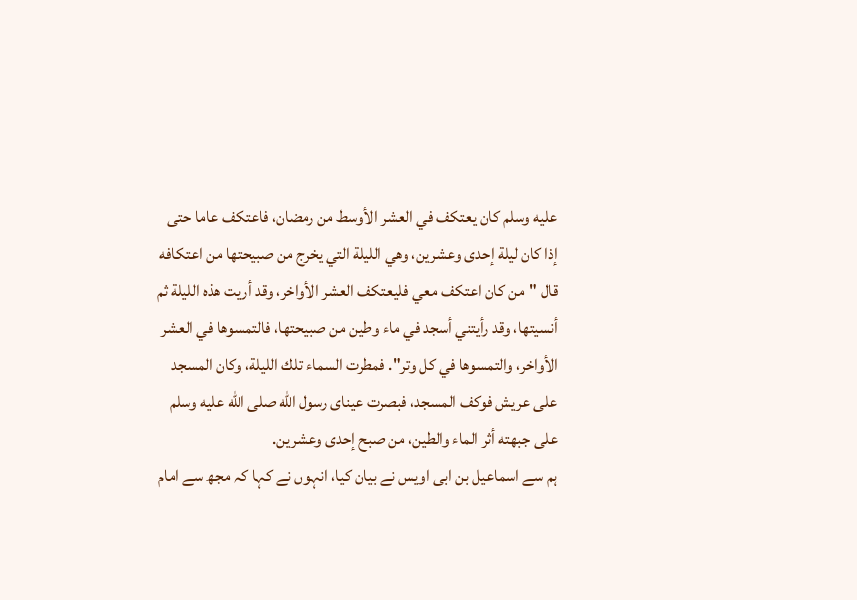عليه وسلم كان يعتكف في العشر الأوسط من رمضان، فاعتكف عاما حتى إذا كان ليلة إحدى وعشرين، وهي الليلة التي يخرج من صبيحتها من اعتكافه قال "من كان اعتكف معي فليعتكف العشر الأواخر، وقد أريت هذه الليلة ثم أنسيتها، وقد رأيتني أسجد في ماء وطين من صبيحتها، فالتمسوها في العشر الأواخر، والتمسوها في كل وتر". فمطرت السماء تلك الليلة، وكان المسجد على عريش فوكف المسجد، فبصرت عيناى رسول الله صلى الله عليه وسلم على جبهته أثر الماء والطين، من صبح إحدى وعشرين.
ہم سے اسماعیل بن ابی اویس نے بیان کیا، انہوں نے کہا کہ مجھ سے امام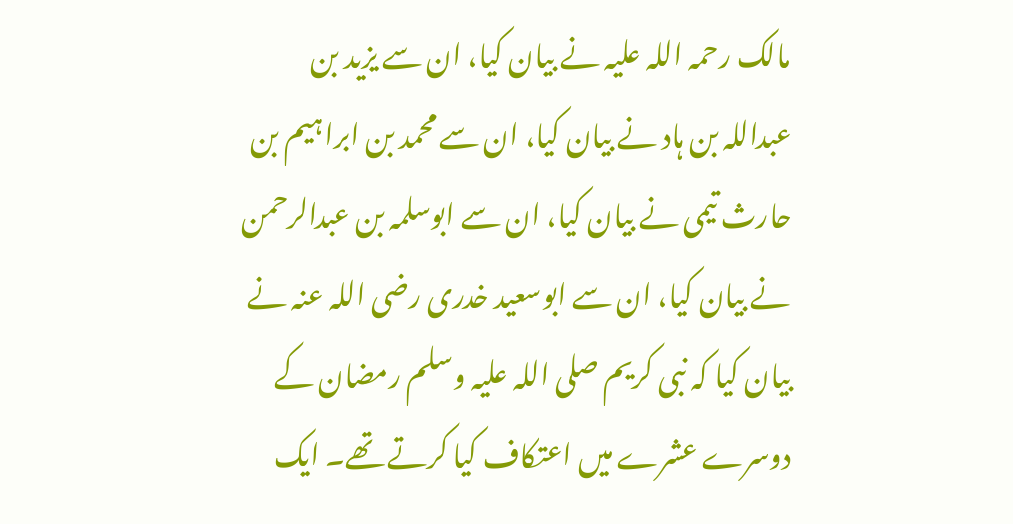مالک رحمہ اللہ علیہ نے بیان کیا، ان سے یزید بن عبداللہ بن ہاد نے بیان کیا، ان سے محمد بن ابراہیم بن حارث تیمی نے بیان کیا، ان سے ابوسلمہ بن عبدالرحمن نے بیان کیا، ان سے ابوسعید خدری رضی اللہ عنہ نے بیان کیا کہ نبی کریم صلی اللہ علیہ وسلم رمضان کے دوسرے عشرے میں اعتکاف کیا کرتے تھے۔ ایک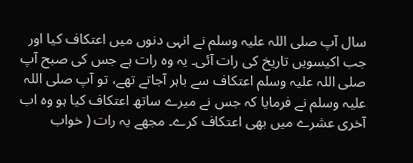سال آپ صلی اللہ علیہ وسلم نے انہی دنوں میں اعتکاف کیا اور جب اکیسویں تاریخ کی رات آئی۔ یہ وہ رات ہے جس کی صبح آپ صلی اللہ علیہ وسلم اعتکاف سے باہر آجاتے تھے، تو آپ صلی اللہ علیہ وسلم نے فرمایا کہ جس نے میرے ساتھ اعتکاف کیا ہو وہ اب آخری عشرے میں بھی اعتکاف کرے۔ مجھے یہ رات ( خواب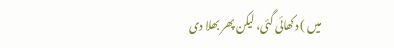میں ) دکھائی گئی، لیکن پھر بھلا دی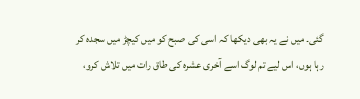گئی۔ میں نے یہ بھی دیکھا کہ اسی کی صبح کو میں کیچڑ میں سجدہ کر رہا ہوں، اس لیے تم لوگ اسے آخری عشرہ کی طاق رات میں تلاش کرو،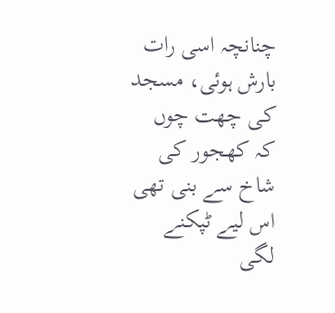چنانچہ اسی رات بارش ہوئی، مسجد کی چھت چوں کہ کھجور کی شاخ سے بنی تھی اس لیے ٹپکنے لگی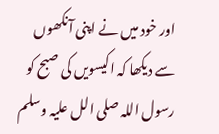اور خود میں نے اپنی آنکھوں سے دیکھا کہ اکیسویں کی صبح کو رسول اللہ صلی الل علیہ وسلم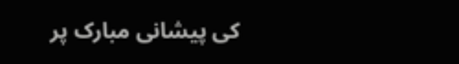کی پیشانی مبارک پر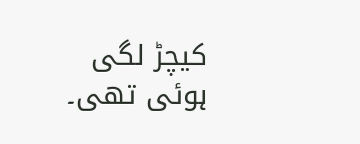کیچڑ لگی ہوئی تھی۔